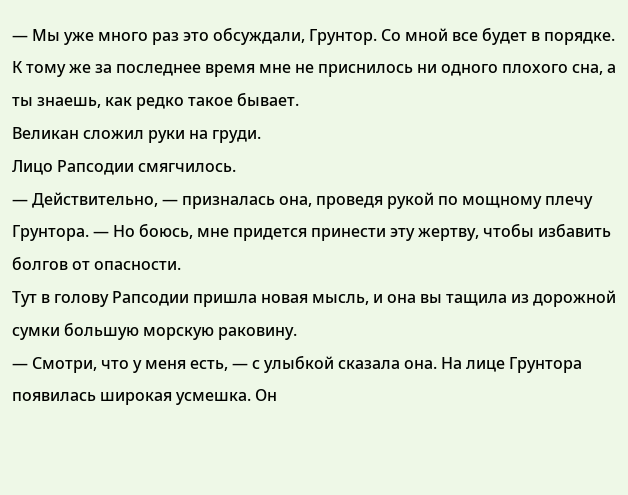— Мы уже много раз это обсуждали, Грунтор. Со мной все будет в порядке. К тому же за последнее время мне не приснилось ни одного плохого сна, а ты знаешь, как редко такое бывает.
Великан сложил руки на груди.
Лицо Рапсодии смягчилось.
— Действительно, — призналась она, проведя рукой по мощному плечу Грунтора. — Но боюсь, мне придется принести эту жертву, чтобы избавить болгов от опасности.
Тут в голову Рапсодии пришла новая мысль, и она вы тащила из дорожной сумки большую морскую раковину.
— Смотри, что у меня есть, — с улыбкой сказала она. На лице Грунтора появилась широкая усмешка. Он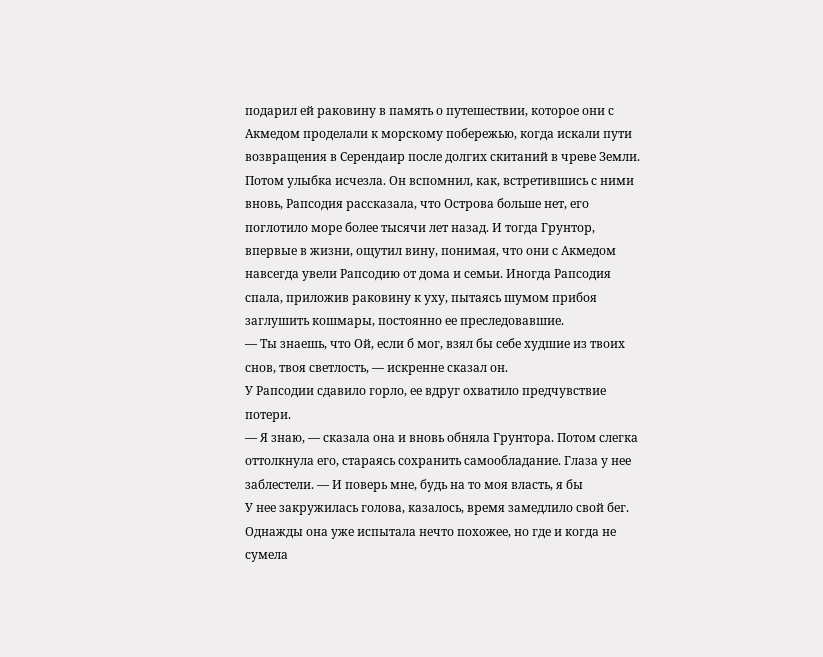подарил ей раковину в память о путешествии, которое они с Акмедом проделали к морскому побережью, когда искали пути возвращения в Серендаир после долгих скитаний в чреве Земли.
Потом улыбка исчезла. Он вспомнил, как, встретившись с ними вновь, Рапсодия рассказала, что Острова больше нет, его поглотило море более тысячи лет назад. И тогда Грунтор, впервые в жизни, ощутил вину, понимая, что они с Акмедом навсегда увели Рапсодию от дома и семьи. Иногда Рапсодия спала, приложив раковину к уху, пытаясь шумом прибоя заглушить кошмары, постоянно ее преследовавшие.
— Ты знаешь, что Ой, если б мог, взял бы себе худшие из твоих снов, твоя светлость, — искренне сказал он.
У Рапсодии сдавило горло, ее вдруг охватило предчувствие потери.
— Я знаю, — сказала она и вновь обняла Грунтора. Потом слегка оттолкнула его, стараясь сохранить самообладание. Глаза у нее заблестели. — И поверь мне, будь на то моя власть, я бы
У нее закружилась голова, казалось, время замедлило свой бег. Однажды она уже испытала нечто похожее, но где и когда не сумела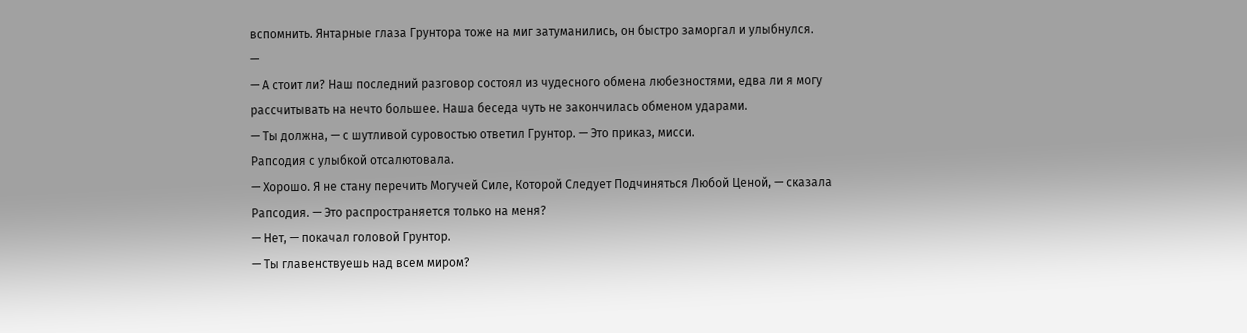вспомнить. Янтарные глаза Грунтора тоже на миг затуманились, он быстро заморгал и улыбнулся.
—
— А стоит ли? Наш последний разговор состоял из чудесного обмена любезностями, едва ли я могу рассчитывать на нечто большее. Наша беседа чуть не закончилась обменом ударами.
— Ты должна, — с шутливой суровостью ответил Грунтор. — Это приказ, мисси.
Рапсодия с улыбкой отсалютовала.
— Хорошо. Я не стану перечить Могучей Силе, Которой Следует Подчиняться Любой Ценой, — сказала Рапсодия. — Это распространяется только на меня?
— Нет, — покачал головой Грунтор.
— Ты главенствуешь над всем миром?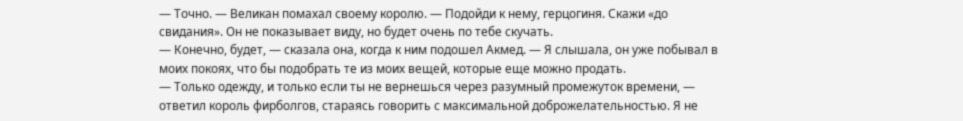— Точно. — Великан помахал своему королю. — Подойди к нему, герцогиня. Скажи «до свидания». Он не показывает виду, но будет очень по тебе скучать.
— Конечно, будет, — сказала она, когда к ним подошел Акмед. — Я слышала, он уже побывал в моих покоях, что бы подобрать те из моих вещей, которые еще можно продать.
— Только одежду, и только если ты не вернешься через разумный промежуток времени, — ответил король фирболгов, стараясь говорить с максимальной доброжелательностью. Я не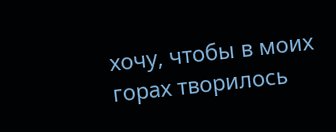хочу, чтобы в моих горах творилось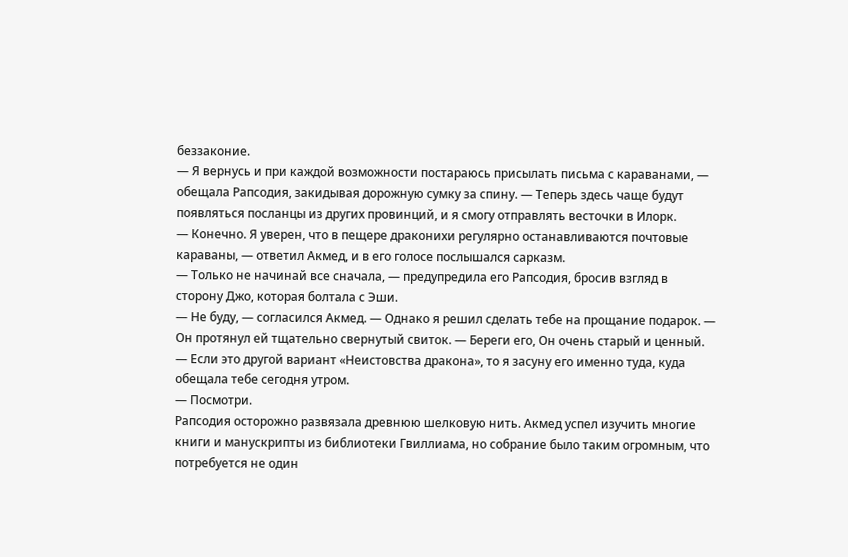беззаконие.
— Я вернусь и при каждой возможности постараюсь присылать письма с караванами, — обещала Рапсодия, закидывая дорожную сумку за спину. — Теперь здесь чаще будут появляться посланцы из других провинций, и я смогу отправлять весточки в Илорк.
— Конечно. Я уверен, что в пещере драконихи регулярно останавливаются почтовые караваны, — ответил Акмед, и в его голосе послышался сарказм.
— Только не начинай все сначала, — предупредила его Рапсодия, бросив взгляд в сторону Джо, которая болтала с Эши.
— Не буду, — согласился Акмед. — Однако я решил сделать тебе на прощание подарок. — Он протянул ей тщательно свернутый свиток. — Береги его, Он очень старый и ценный.
— Если это другой вариант «Неистовства дракона», то я засуну его именно туда, куда обещала тебе сегодня утром.
— Посмотри.
Рапсодия осторожно развязала древнюю шелковую нить. Акмед успел изучить многие книги и манускрипты из библиотеки Гвиллиама, но собрание было таким огромным, что потребуется не один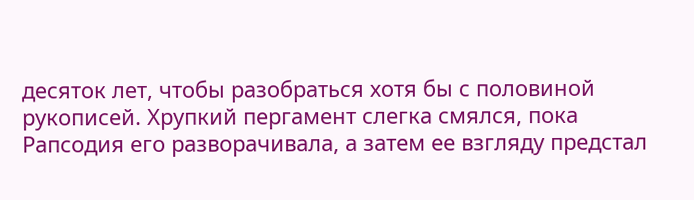десяток лет, чтобы разобраться хотя бы с половиной рукописей. Хрупкий пергамент слегка смялся, пока Рапсодия его разворачивала, а затем ее взгляду предстал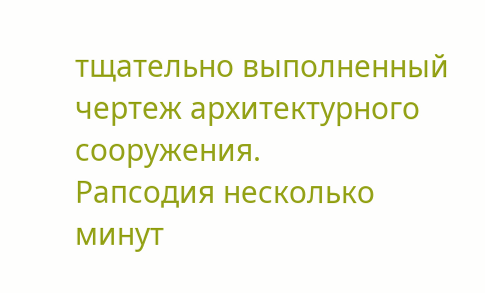тщательно выполненный чертеж архитектурного сооружения.
Рапсодия несколько минут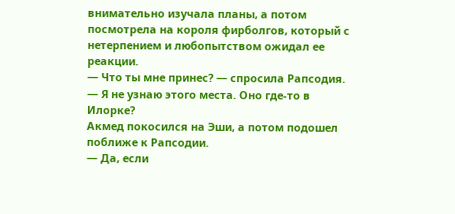внимательно изучала планы, а потом посмотрела на короля фирболгов, который с нетерпением и любопытством ожидал ее реакции.
— Что ты мне принес? — спросила Рапсодия. — Я не узнаю этого места. Оно где-то в Илорке?
Акмед покосился на Эши, а потом подошел поближе к Рапсодии.
— Да, если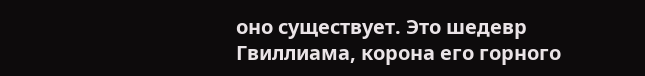оно существует. Это шедевр Гвиллиама, корона его горного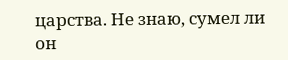царства. Не знаю, сумел ли он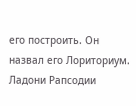его построить. Он назвал его Лориториум.
Ладони Рапсодии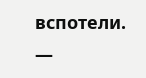вспотели.
—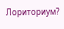Лориториум?